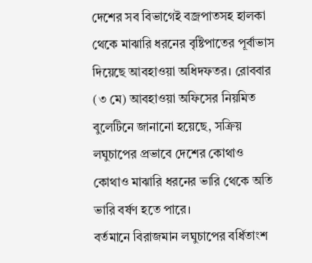দেশের সব বিভাগেই বজ্রপাতসহ হালকা থেকে মাঝারি ধরনের বৃষ্টিপাতের পূর্বাভাস দিয়েছে আবহাওয়া অধিদফতর। রোববার (৩ মে) আবহাওয়া অফিসের নিয়মিত বুলেটিনে জানানো হয়েছে, সক্রিয় লঘুচাপের প্রভাবে দেশের কোথাও কোথাও মাঝারি ধরনের ভারি থেকে অতি ভারি বর্ষণ হতে পারে।
বর্তমানে বিরাজমান লঘুচাপের বর্ধিতাংশ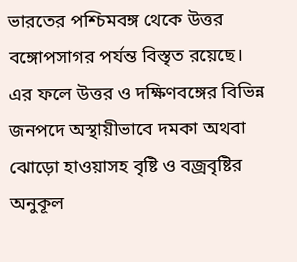ভারতের পশ্চিমবঙ্গ থেকে উত্তর বঙ্গোপসাগর পর্যন্ত বিস্তৃত রয়েছে। এর ফলে উত্তর ও দক্ষিণবঙ্গের বিভিন্ন জনপদে অস্থায়ীভাবে দমকা অথবা ঝোড়ো হাওয়াসহ বৃষ্টি ও বজ্রবৃষ্টির অনুকূল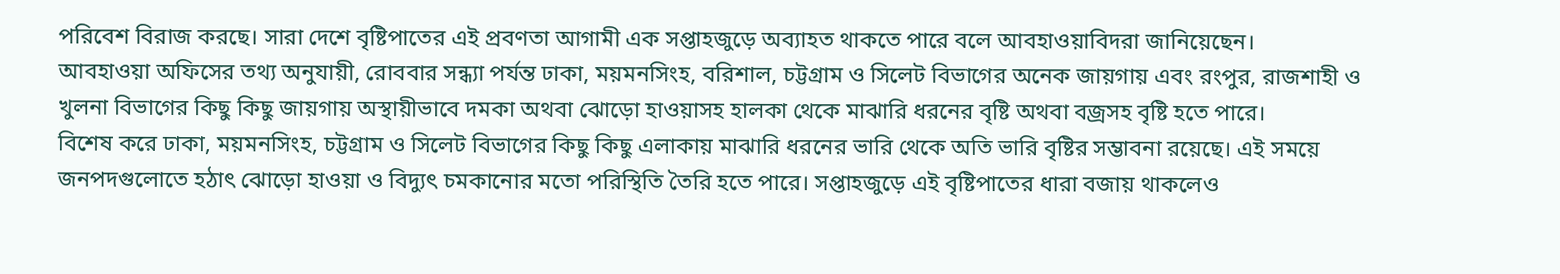পরিবেশ বিরাজ করছে। সারা দেশে বৃষ্টিপাতের এই প্রবণতা আগামী এক সপ্তাহজুড়ে অব্যাহত থাকতে পারে বলে আবহাওয়াবিদরা জানিয়েছেন।
আবহাওয়া অফিসের তথ্য অনুযায়ী, রোববার সন্ধ্যা পর্যন্ত ঢাকা, ময়মনসিংহ, বরিশাল, চট্টগ্রাম ও সিলেট বিভাগের অনেক জায়গায় এবং রংপুর, রাজশাহী ও খুলনা বিভাগের কিছু কিছু জায়গায় অস্থায়ীভাবে দমকা অথবা ঝোড়ো হাওয়াসহ হালকা থেকে মাঝারি ধরনের বৃষ্টি অথবা বজ্রসহ বৃষ্টি হতে পারে।
বিশেষ করে ঢাকা, ময়মনসিংহ, চট্টগ্রাম ও সিলেট বিভাগের কিছু কিছু এলাকায় মাঝারি ধরনের ভারি থেকে অতি ভারি বৃষ্টির সম্ভাবনা রয়েছে। এই সময়ে জনপদগুলোতে হঠাৎ ঝোড়ো হাওয়া ও বিদ্যুৎ চমকানোর মতো পরিস্থিতি তৈরি হতে পারে। সপ্তাহজুড়ে এই বৃষ্টিপাতের ধারা বজায় থাকলেও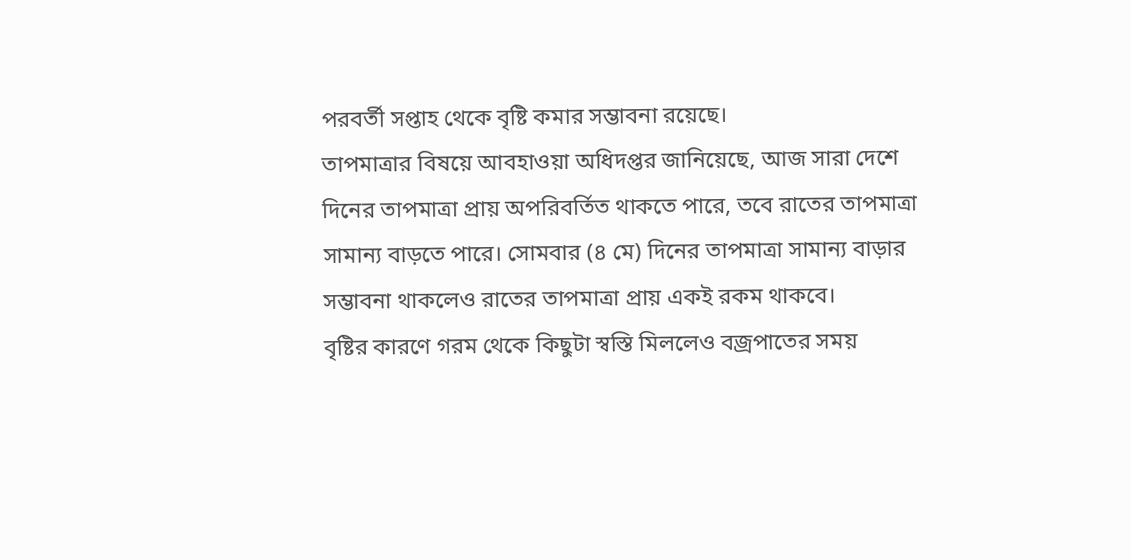পরবর্তী সপ্তাহ থেকে বৃষ্টি কমার সম্ভাবনা রয়েছে।
তাপমাত্রার বিষয়ে আবহাওয়া অধিদপ্তর জানিয়েছে, আজ সারা দেশে দিনের তাপমাত্রা প্রায় অপরিবর্তিত থাকতে পারে, তবে রাতের তাপমাত্রা সামান্য বাড়তে পারে। সোমবার (৪ মে) দিনের তাপমাত্রা সামান্য বাড়ার সম্ভাবনা থাকলেও রাতের তাপমাত্রা প্রায় একই রকম থাকবে।
বৃষ্টির কারণে গরম থেকে কিছুটা স্বস্তি মিললেও বজ্রপাতের সময়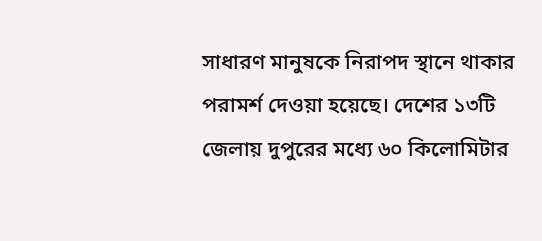সাধারণ মানুষকে নিরাপদ স্থানে থাকার পরামর্শ দেওয়া হয়েছে। দেশের ১৩টি জেলায় দুপুরের মধ্যে ৬০ কিলোমিটার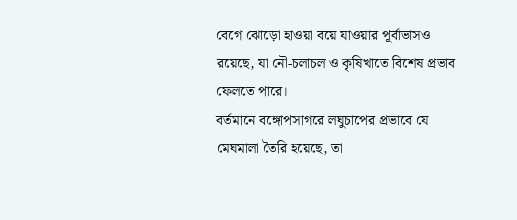বেগে ঝোড়ো হাওয়া বয়ে যাওয়ার পূর্বাভাসও রয়েছে, যা নৌ-চলাচল ও কৃষিখাতে বিশেষ প্রভাব ফেলতে পারে।
বর্তমানে বঙ্গোপসাগরে লঘুচাপের প্রভাবে যে মেঘমালা তৈরি হয়েছে, তা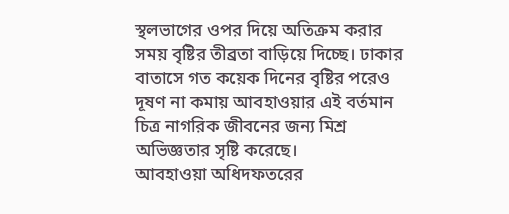স্থলভাগের ওপর দিয়ে অতিক্রম করার সময় বৃষ্টির তীব্রতা বাড়িয়ে দিচ্ছে। ঢাকার বাতাসে গত কয়েক দিনের বৃষ্টির পরেও দূষণ না কমায় আবহাওয়ার এই বর্তমান চিত্র নাগরিক জীবনের জন্য মিশ্র অভিজ্ঞতার সৃষ্টি করেছে।
আবহাওয়া অধিদফতরের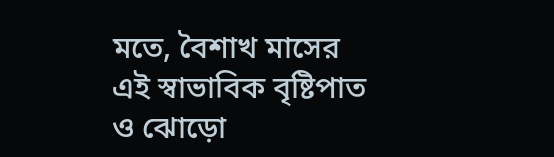মতে, বৈশাখ মাসের এই স্বাভাবিক বৃষ্টিপাত ও ঝোড়ো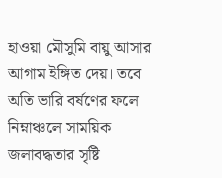হাওয়া মৌসুমি বায়ু আসার আগাম ইঙ্গিত দেয়। তবে অতি ভারি বর্ষণের ফলে নিম্নাঞ্চলে সাময়িক জলাবদ্ধতার সৃষ্টি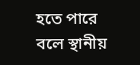হতে পারে বলে স্থানীয়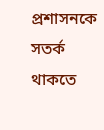প্রশাসনকে সতর্ক থাকতে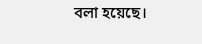বলা হয়েছে।